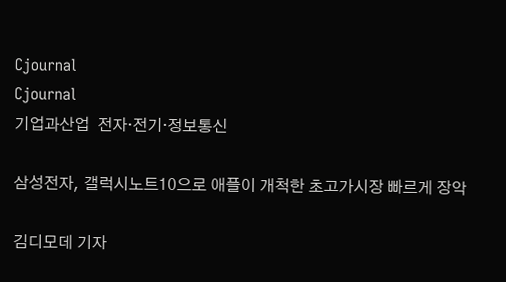Cjournal
Cjournal
기업과산업  전자·전기·정보통신

삼성전자, 갤럭시노트10으로 애플이 개척한 초고가시장 빠르게 장악

김디모데 기자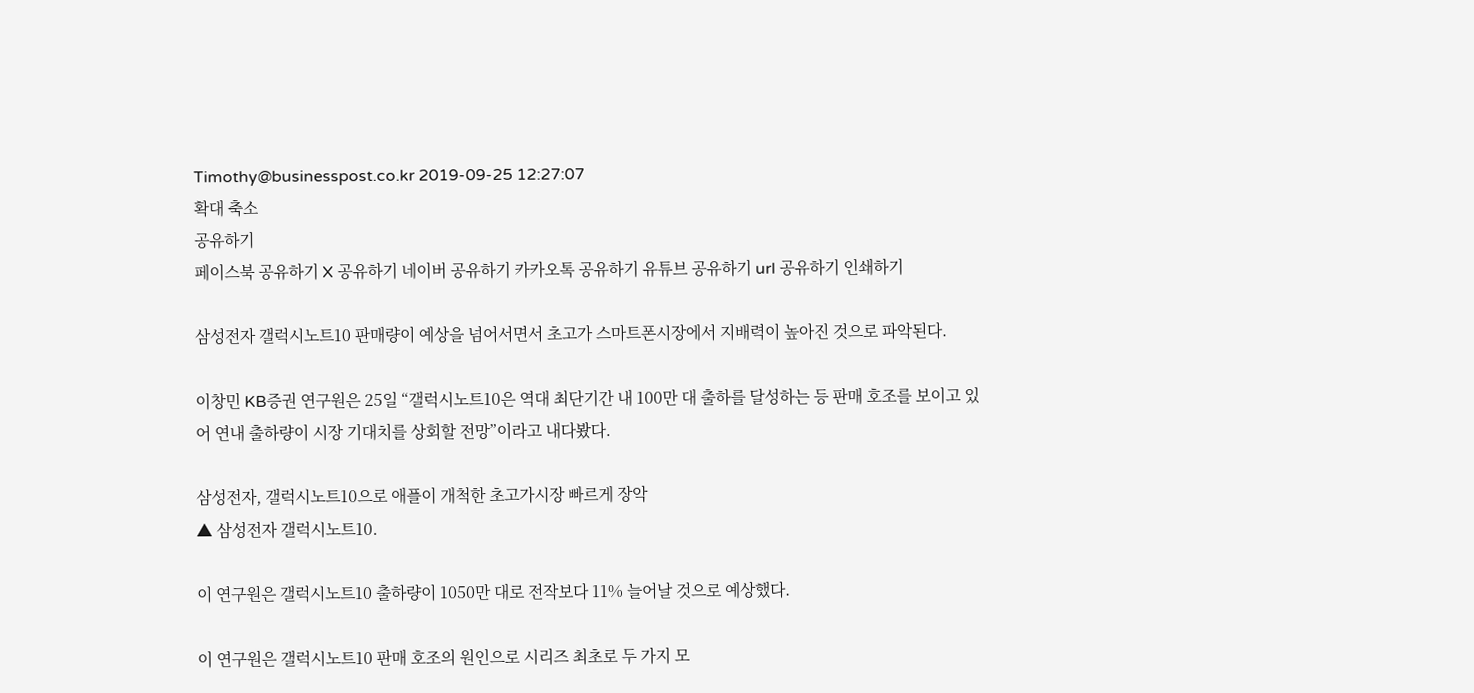Timothy@businesspost.co.kr 2019-09-25 12:27:07
확대 축소
공유하기
페이스북 공유하기 X 공유하기 네이버 공유하기 카카오톡 공유하기 유튜브 공유하기 url 공유하기 인쇄하기

삼성전자 갤럭시노트10 판매량이 예상을 넘어서면서 초고가 스마트폰시장에서 지배력이 높아진 것으로 파악된다.

이창민 KB증권 연구원은 25일 “갤럭시노트10은 역대 최단기간 내 100만 대 출하를 달성하는 등 판매 호조를 보이고 있어 연내 출하량이 시장 기대치를 상회할 전망”이라고 내다봤다.

삼성전자, 갤럭시노트10으로 애플이 개척한 초고가시장 빠르게 장악
▲ 삼성전자 갤럭시노트10.

이 연구원은 갤럭시노트10 출하량이 1050만 대로 전작보다 11% 늘어날 것으로 예상했다.

이 연구원은 갤럭시노트10 판매 호조의 원인으로 시리즈 최초로 두 가지 모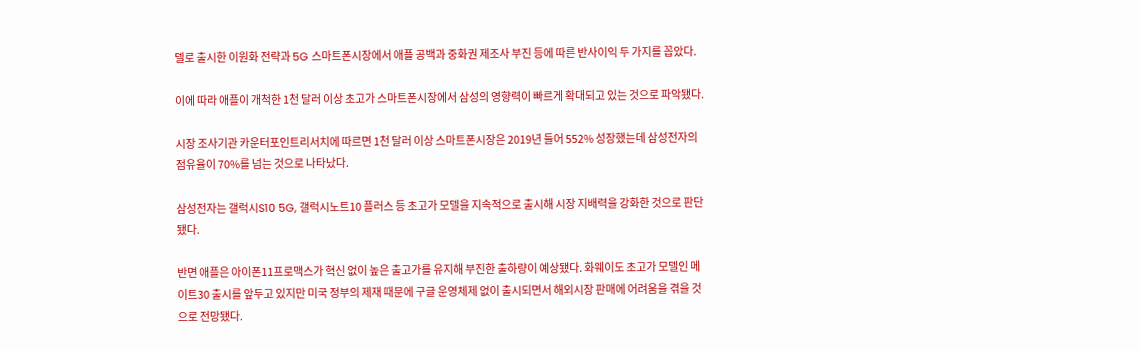델로 출시한 이원화 전략과 5G 스마트폰시장에서 애플 공백과 중화권 제조사 부진 등에 따른 반사이익 두 가지를 꼽았다.

이에 따라 애플이 개척한 1천 달러 이상 초고가 스마트폰시장에서 삼성의 영향력이 빠르게 확대되고 있는 것으로 파악됐다.

시장 조사기관 카운터포인트리서치에 따르면 1천 달러 이상 스마트폰시장은 2019년 들어 552% 성장했는데 삼성전자의 점유율이 70%를 넘는 것으로 나타났다.

삼성전자는 갤럭시S10 5G, 갤럭시노트10 플러스 등 초고가 모델을 지속적으로 출시해 시장 지배력을 강화한 것으로 판단됐다.

반면 애플은 아이폰11프로맥스가 혁신 없이 높은 출고가를 유지해 부진한 출하량이 예상됐다. 화웨이도 초고가 모델인 메이트30 출시를 앞두고 있지만 미국 정부의 제재 때문에 구글 운영체제 없이 출시되면서 해외시장 판매에 어려움을 겪을 것으로 전망됐다.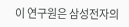이 연구원은 삼성전자의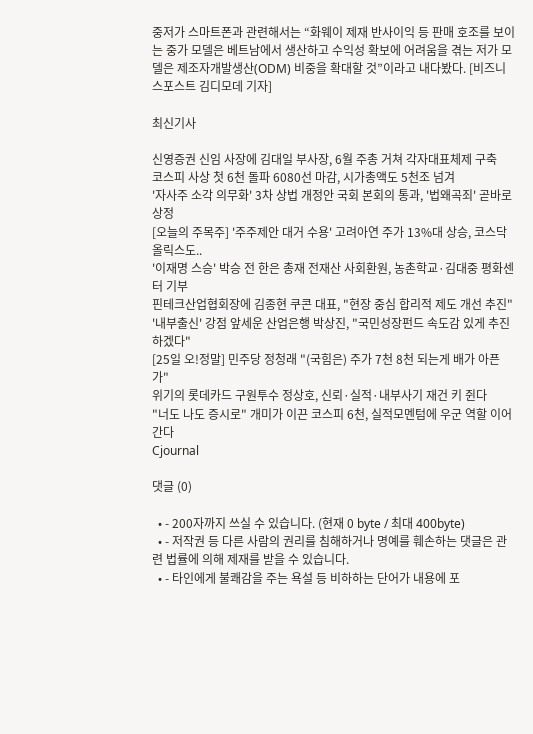중저가 스마트폰과 관련해서는 “화웨이 제재 반사이익 등 판매 호조를 보이는 중가 모델은 베트남에서 생산하고 수익성 확보에 어려움을 겪는 저가 모델은 제조자개발생산(ODM) 비중을 확대할 것”이라고 내다봤다. [비즈니스포스트 김디모데 기자]

최신기사

신영증권 신임 사장에 김대일 부사장, 6월 주총 거쳐 각자대표체제 구축
코스피 사상 첫 6천 돌파 6080선 마감, 시가총액도 5천조 넘겨
'자사주 소각 의무화' 3차 상법 개정안 국회 본회의 통과, '법왜곡죄' 곧바로 상정
[오늘의 주목주] '주주제안 대거 수용' 고려아연 주가 13%대 상승, 코스닥 올릭스도..
'이재명 스승' 박승 전 한은 총재 전재산 사회환원, 농촌학교·김대중 평화센터 기부
핀테크산업협회장에 김종현 쿠콘 대표, "현장 중심 합리적 제도 개선 추진"
'내부출신' 강점 앞세운 산업은행 박상진, "국민성장펀드 속도감 있게 추진하겠다"
[25일 오!정말] 민주당 정청래 "(국힘은) 주가 7천 8천 되는게 배가 아픈가"
위기의 롯데카드 구원투수 정상호, 신뢰·실적·내부사기 재건 키 쥔다
"너도 나도 증시로" 개미가 이끈 코스피 6천, 실적모멘텀에 우군 역할 이어간다
Cjournal

댓글 (0)

  • - 200자까지 쓰실 수 있습니다. (현재 0 byte / 최대 400byte)
  • - 저작권 등 다른 사람의 권리를 침해하거나 명예를 훼손하는 댓글은 관련 법률에 의해 제재를 받을 수 있습니다.
  • - 타인에게 불쾌감을 주는 욕설 등 비하하는 단어가 내용에 포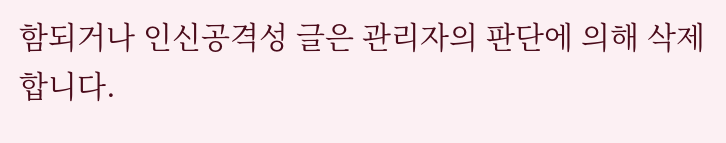함되거나 인신공격성 글은 관리자의 판단에 의해 삭제 합니다.